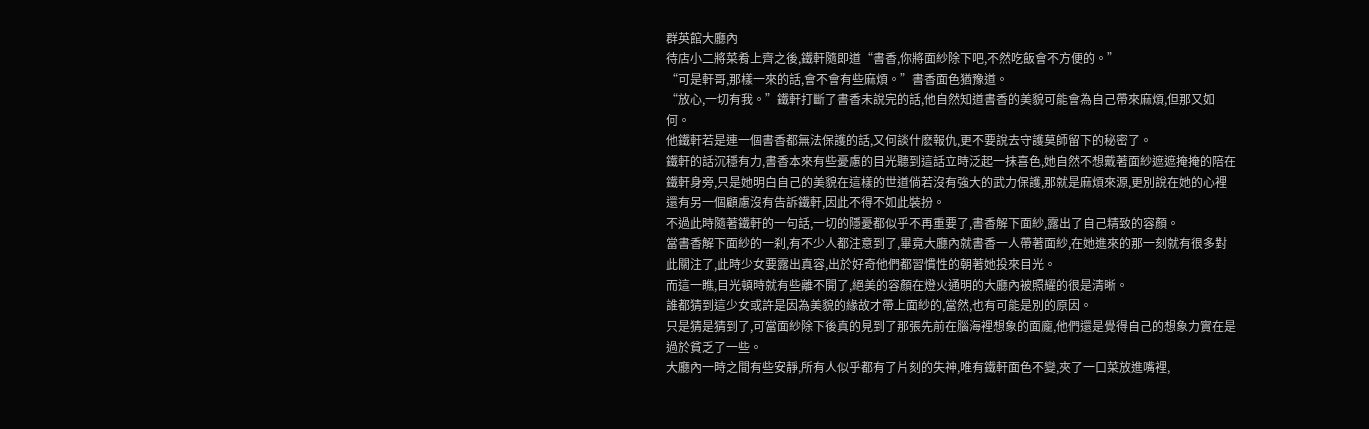群英館大廳內
待店小二將菜肴上齊之後,鐵軒隨即道“書香,你將面紗除下吧,不然吃飯會不方便的。”
“可是軒哥,那樣一來的話,會不會有些麻煩。”書香面色猶豫道。
“放心,一切有我。”鐵軒打斷了書香未說完的話,他自然知道書香的美貌可能會為自己帶來麻煩,但那又如何。
他鐵軒若是連一個書香都無法保護的話,又何談什麽報仇,更不要說去守護莫師留下的秘密了。
鐵軒的話沉穩有力,書香本來有些憂慮的目光聽到這話立時泛起一抹喜色,她自然不想戴著面紗遮遮掩掩的陪在鐵軒身旁,只是她明白自己的美貌在這樣的世道倘若沒有強大的武力保護,那就是麻煩來源,更別說在她的心裡還有另一個顧慮沒有告訴鐵軒,因此不得不如此裝扮。
不過此時隨著鐵軒的一句話,一切的隱憂都似乎不再重要了,書香解下面紗,露出了自己精致的容顏。
當書香解下面紗的一刹,有不少人都注意到了,畢竟大廳內就書香一人帶著面紗,在她進來的那一刻就有很多對此關注了,此時少女要露出真容,出於好奇他們都習慣性的朝著她投來目光。
而這一瞧,目光頓時就有些離不開了,絕美的容顏在燈火通明的大廳內被照耀的很是清晰。
誰都猜到這少女或許是因為美貌的緣故才帶上面紗的,當然,也有可能是別的原因。
只是猜是猜到了,可當面紗除下後真的見到了那張先前在腦海裡想象的面龐,他們還是覺得自己的想象力實在是過於貧乏了一些。
大廳內一時之間有些安靜,所有人似乎都有了片刻的失神,唯有鐵軒面色不變,夾了一口菜放進嘴裡,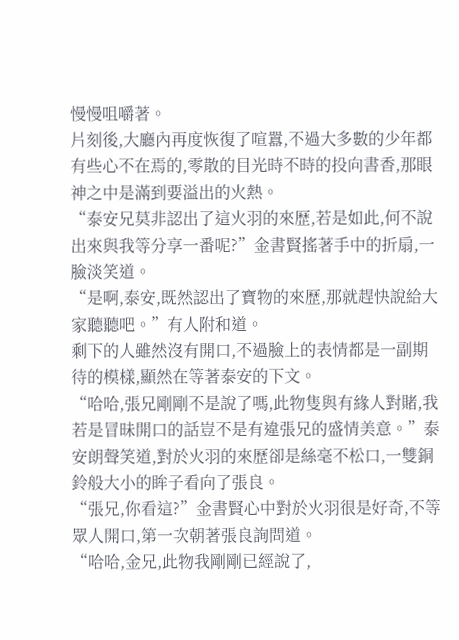慢慢咀嚼著。
片刻後,大廳內再度恢復了喧囂,不過大多數的少年都有些心不在焉的,零散的目光時不時的投向書香,那眼神之中是滿到要溢出的火熱。
“泰安兄莫非認出了這火羽的來歷,若是如此,何不說出來與我等分享一番呢?”金書賢搖著手中的折扇,一臉淡笑道。
“是啊,泰安,既然認出了寶物的來歷,那就趕快說給大家聽聽吧。”有人附和道。
剩下的人雖然沒有開口,不過臉上的表情都是一副期待的模樣,顯然在等著泰安的下文。
“哈哈,張兄剛剛不是說了嗎,此物隻與有緣人對賭,我若是冒昧開口的話豈不是有違張兄的盛情美意。”泰安朗聲笑道,對於火羽的來歷卻是絲毫不松口,一雙銅鈴般大小的眸子看向了張良。
“張兄,你看這?”金書賢心中對於火羽很是好奇,不等眾人開口,第一次朝著張良詢問道。
“哈哈,金兄,此物我剛剛已經說了,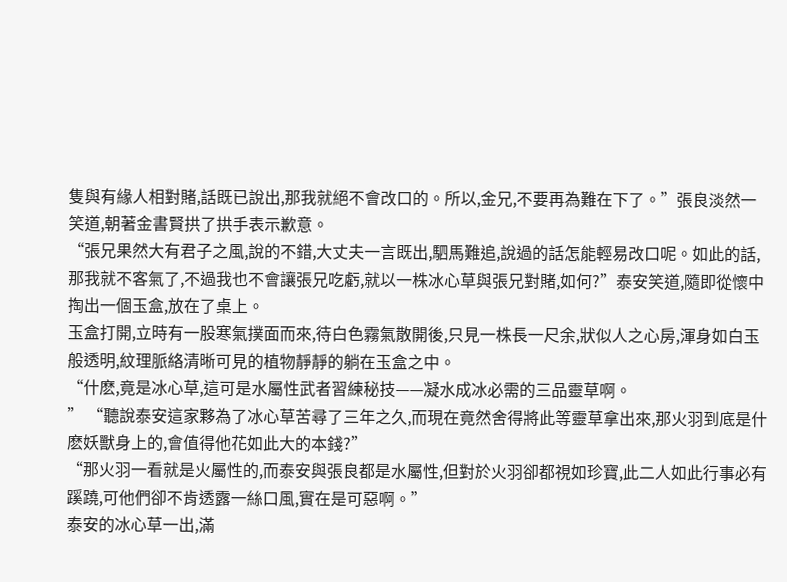隻與有緣人相對賭,話既已說出,那我就絕不會改口的。所以,金兄,不要再為難在下了。”張良淡然一笑道,朝著金書賢拱了拱手表示歉意。
“張兄果然大有君子之風,說的不錯,大丈夫一言既出,駟馬難追,說過的話怎能輕易改口呢。如此的話,那我就不客氣了,不過我也不會讓張兄吃虧,就以一株冰心草與張兄對賭,如何?”泰安笑道,隨即從懷中掏出一個玉盒,放在了桌上。
玉盒打開,立時有一股寒氣撲面而來,待白色霧氣散開後,只見一株長一尺余,狀似人之心房,渾身如白玉般透明,紋理脈絡清晰可見的植物靜靜的躺在玉盒之中。
“什麽,竟是冰心草,這可是水屬性武者習練秘技——凝水成冰必需的三品靈草啊。
” “聽說泰安這家夥為了冰心草苦尋了三年之久,而現在竟然舍得將此等靈草拿出來,那火羽到底是什麽妖獸身上的,會值得他花如此大的本錢?”
“那火羽一看就是火屬性的,而泰安與張良都是水屬性,但對於火羽卻都視如珍寶,此二人如此行事必有蹊蹺,可他們卻不肯透露一絲口風,實在是可惡啊。”
泰安的冰心草一出,滿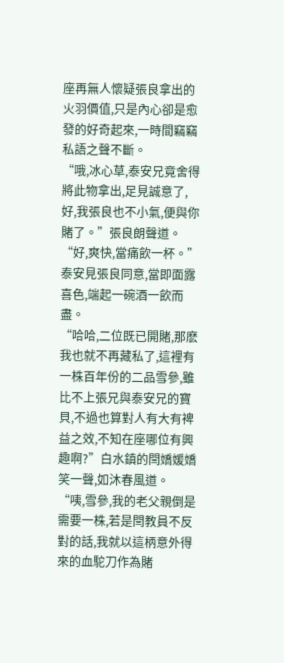座再無人懷疑張良拿出的火羽價值,只是內心卻是愈發的好奇起來,一時間竊竊私語之聲不斷。
“哦,冰心草,泰安兄竟舍得將此物拿出,足見誠意了,好,我張良也不小氣,便與你賭了。”張良朗聲道。
“好,爽快,當痛飲一杯。”泰安見張良同意,當即面露喜色,端起一碗酒一飲而盡。
“哈哈,二位既已開賭,那麽我也就不再藏私了,這裡有一株百年份的二品雪參,雖比不上張兄與泰安兄的寶貝,不過也算對人有大有裨益之效,不知在座哪位有興趣啊?”白水鎮的閆嬌媛嬌笑一聲,如沐春風道。
“咦,雪參,我的老父親倒是需要一株,若是閆教員不反對的話,我就以這柄意外得來的血駝刀作為賭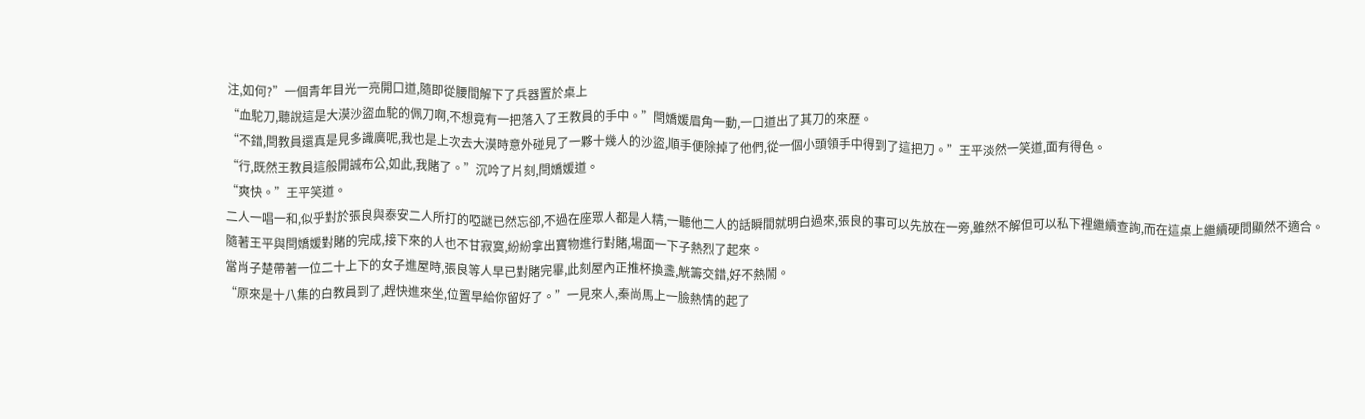注,如何?”一個青年目光一亮開口道,隨即從腰間解下了兵器置於桌上
“血駝刀,聽說這是大漠沙盜血駝的佩刀啊,不想竟有一把落入了王教員的手中。”閆嬌媛眉角一動,一口道出了其刀的來歷。
“不錯,閆教員還真是見多識廣呢,我也是上次去大漠時意外碰見了一夥十幾人的沙盜,順手便除掉了他們,從一個小頭領手中得到了這把刀。”王平淡然一笑道,面有得色。
“行,既然王教員這般開誠布公,如此,我賭了。”沉吟了片刻,閆嬌媛道。
“爽快。”王平笑道。
二人一唱一和,似乎對於張良與泰安二人所打的啞謎已然忘卻,不過在座眾人都是人精,一聽他二人的話瞬間就明白過來,張良的事可以先放在一旁,雖然不解但可以私下裡繼續查詢,而在這桌上繼續硬問顯然不適合。
隨著王平與閆嬌媛對賭的完成,接下來的人也不甘寂寞,紛紛拿出寶物進行對賭,場面一下子熱烈了起來。
當肖子楚帶著一位二十上下的女子進屋時,張良等人早已對賭完畢,此刻屋內正推杯換盞,觥籌交錯,好不熱鬧。
“原來是十八集的白教員到了,趕快進來坐,位置早給你留好了。”一見來人,秦尚馬上一臉熱情的起了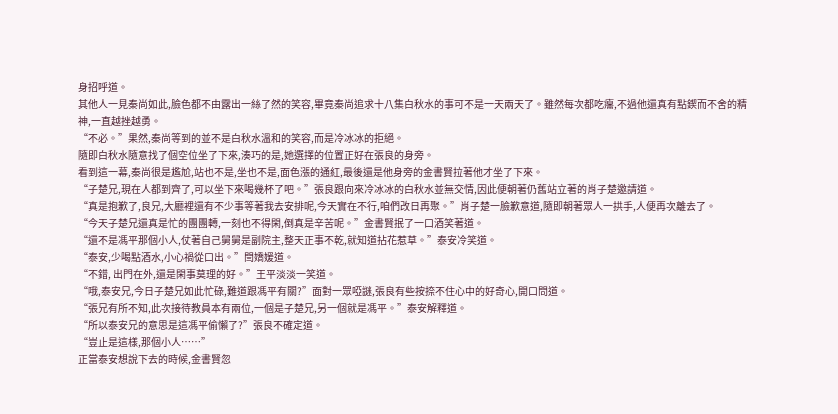身招呼道。
其他人一見秦尚如此,臉色都不由露出一絲了然的笑容,畢竟秦尚追求十八集白秋水的事可不是一天兩天了。雖然每次都吃癟,不過他還真有點鍥而不舍的精神,一直越挫越勇。
“不必。”果然,秦尚等到的並不是白秋水溫和的笑容,而是冷冰冰的拒絕。
隨即白秋水隨意找了個空位坐了下來,湊巧的是,她選擇的位置正好在張良的身旁。
看到這一幕,秦尚很是尷尬,站也不是,坐也不是,面色漲的通紅,最後還是他身旁的金書賢拉著他才坐了下來。
“子楚兄,現在人都到齊了,可以坐下來喝幾杯了吧。”張良跟向來冷冰冰的白秋水並無交情,因此便朝著仍舊站立著的肖子楚邀請道。
“真是抱歉了,良兄,大廳裡還有不少事等著我去安排呢,今天實在不行,咱們改日再聚。”肖子楚一臉歉意道,隨即朝著眾人一拱手,人便再次離去了。
“今天子楚兄還真是忙的團團轉,一刻也不得閑,倒真是辛苦呢。”金書賢抿了一口酒笑著道。
“還不是馮平那個小人,仗著自己舅舅是副院主,整天正事不乾,就知道拈花惹草。”泰安冷笑道。
“泰安,少喝點酒水,小心禍從口出。”閆嬌媛道。
“不錯, 出門在外,還是閑事莫理的好。”王平淡淡一笑道。
“哦,泰安兄,今日子楚兄如此忙碌,難道跟馮平有關?”面對一眾啞謎,張良有些按捺不住心中的好奇心,開口問道。
“張兄有所不知,此次接待教員本有兩位,一個是子楚兄,另一個就是馮平。”泰安解釋道。
“所以泰安兄的意思是這馮平偷懶了?”張良不確定道。
“豈止是這樣,那個小人……”
正當泰安想說下去的時候,金書賢忽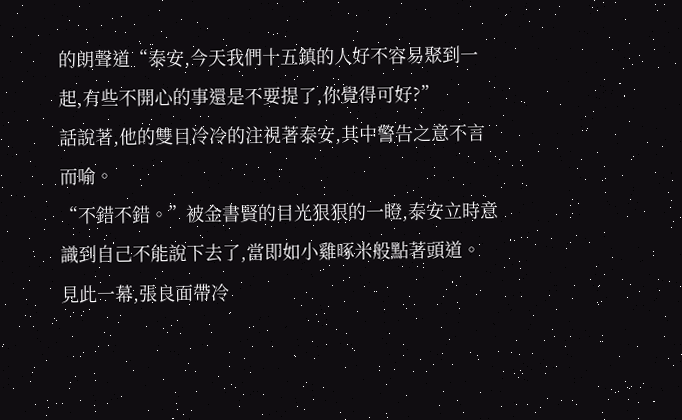的朗聲道“泰安,今天我們十五鎮的人好不容易聚到一起,有些不開心的事還是不要提了,你覺得可好?”
話說著,他的雙目冷冷的注視著泰安,其中警告之意不言而喻。
“不錯不錯。”被金書賢的目光狠狠的一瞪,泰安立時意識到自己不能說下去了,當即如小雞啄米般點著頭道。
見此一幕,張良面帶冷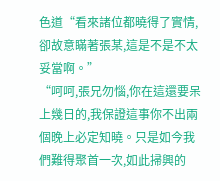色道“看來諸位都曉得了實情,卻故意瞞著張某,這是不是不太妥當啊。”
“呵呵,張兄勿惱,你在這還要呆上幾日的,我保證這事你不出兩個晚上必定知曉。只是如今我們難得聚首一次,如此掃興的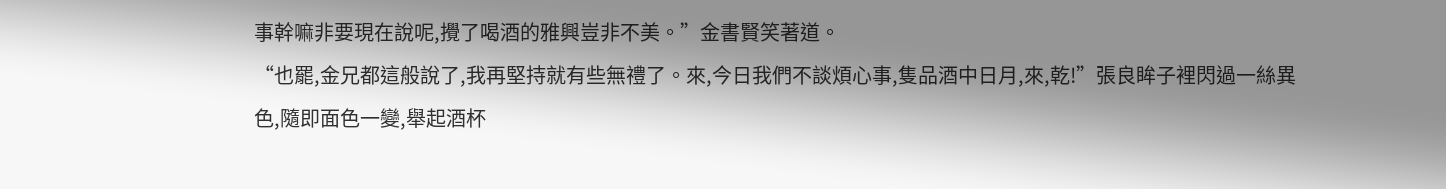事幹嘛非要現在說呢,攪了喝酒的雅興豈非不美。”金書賢笑著道。
“也罷,金兄都這般說了,我再堅持就有些無禮了。來,今日我們不談煩心事,隻品酒中日月,來,乾!”張良眸子裡閃過一絲異色,隨即面色一變,舉起酒杯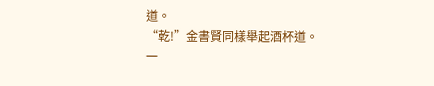道。
“乾!”金書賢同樣舉起酒杯道。
一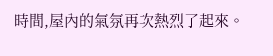時間,屋內的氣氛再次熱烈了起來。